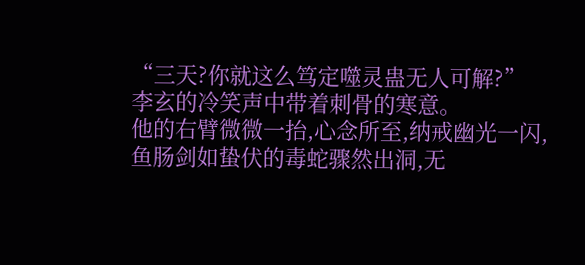“三天?你就这么笃定噬灵蛊无人可解?”
李玄的冷笑声中带着刺骨的寒意。
他的右臂微微一抬,心念所至,纳戒幽光一闪,鱼肠剑如蛰伏的毒蛇骤然出洞,无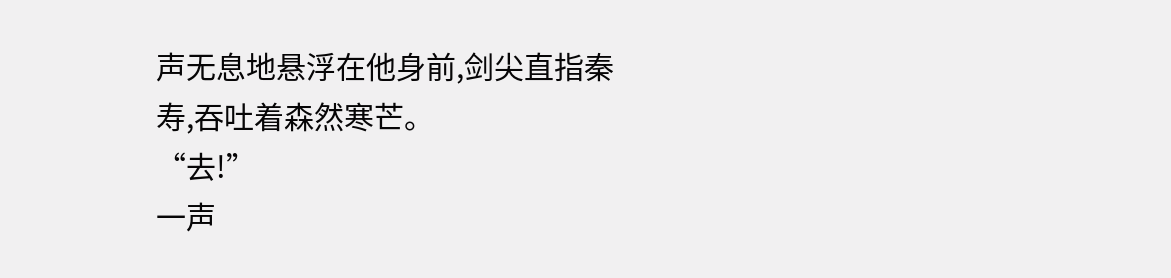声无息地悬浮在他身前,剑尖直指秦寿,吞吐着森然寒芒。
“去!”
一声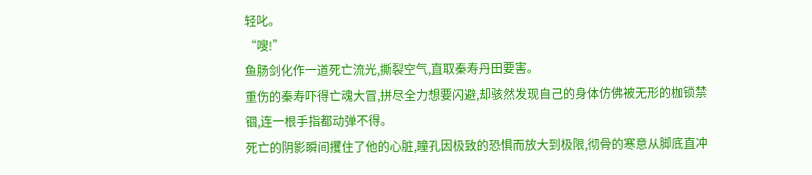轻叱。
“嗖!”
鱼肠剑化作一道死亡流光,撕裂空气,直取秦寿丹田要害。
重伤的秦寿吓得亡魂大冒,拼尽全力想要闪避,却骇然发现自己的身体仿佛被无形的枷锁禁锢,连一根手指都动弹不得。
死亡的阴影瞬间攫住了他的心脏,瞳孔因极致的恐惧而放大到极限,彻骨的寒意从脚底直冲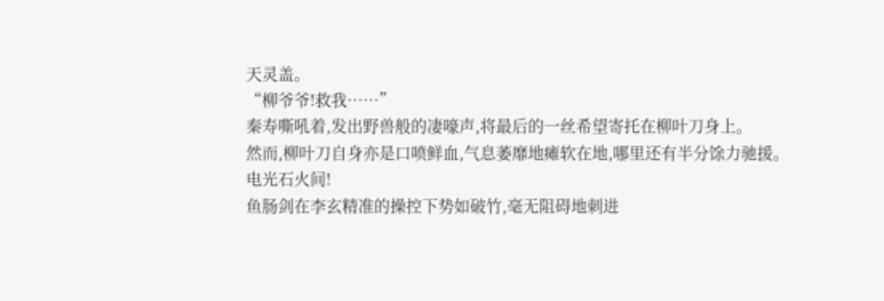天灵盖。
“柳爷爷!救我……”
秦寿嘶吼着,发出野兽般的凄嚎声,将最后的一丝希望寄托在柳叶刀身上。
然而,柳叶刀自身亦是口喷鲜血,气息萎靡地瘫软在地,哪里还有半分馀力驰援。
电光石火间!
鱼肠剑在李玄精准的操控下势如破竹,毫无阻碍地刺进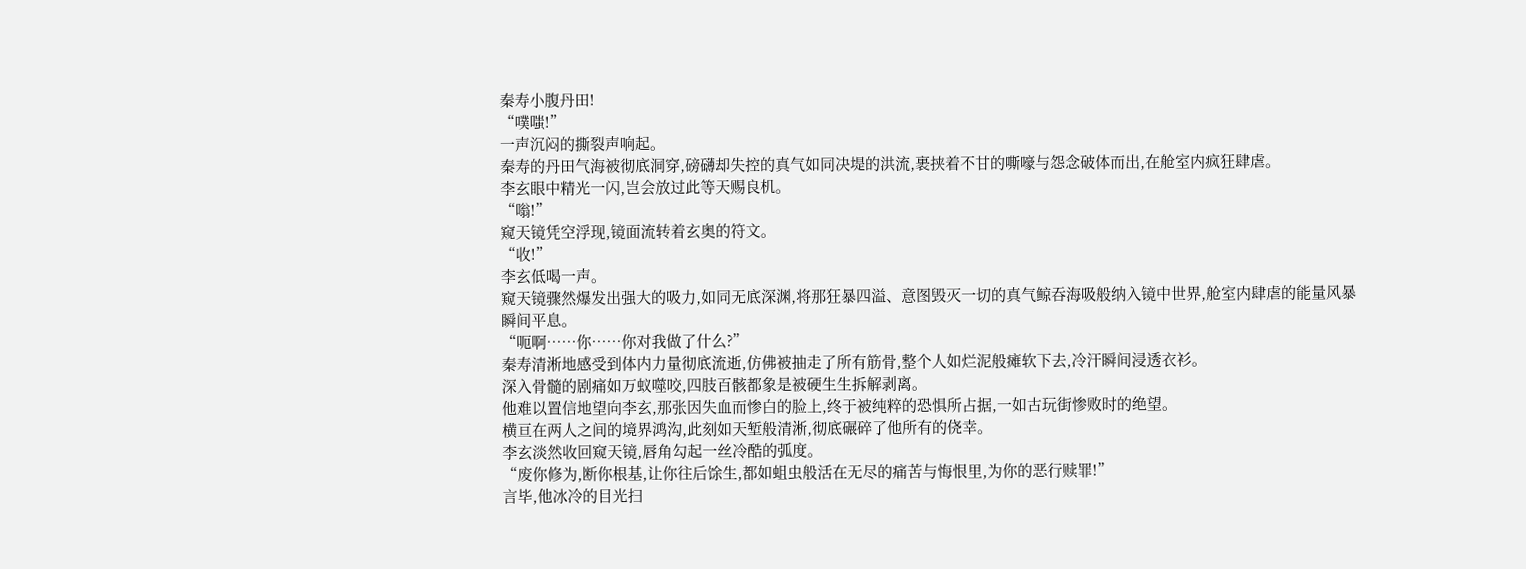秦寿小腹丹田!
“噗嗤!”
一声沉闷的撕裂声响起。
秦寿的丹田气海被彻底洞穿,磅礴却失控的真气如同决堤的洪流,裹挟着不甘的嘶嚎与怨念破体而出,在舱室内疯狂肆虐。
李玄眼中精光一闪,岂会放过此等天赐良机。
“嗡!”
窥天镜凭空浮现,镜面流转着玄奥的符文。
“收!”
李玄低喝一声。
窥天镜骤然爆发出强大的吸力,如同无底深渊,将那狂暴四溢、意图毁灭一切的真气鲸吞海吸般纳入镜中世界,舱室内肆虐的能量风暴瞬间平息。
“呃啊……你……你对我做了什么?”
秦寿清淅地感受到体内力量彻底流逝,仿佛被抽走了所有筋骨,整个人如烂泥般瘫软下去,冷汗瞬间浸透衣衫。
深入骨髓的剧痛如万蚁噬咬,四肢百骸都象是被硬生生拆解剥离。
他难以置信地望向李玄,那张因失血而惨白的脸上,终于被纯粹的恐惧所占据,一如古玩街惨败时的绝望。
横亘在两人之间的境界鸿沟,此刻如天堑般清淅,彻底碾碎了他所有的侥幸。
李玄淡然收回窥天镜,唇角勾起一丝冷酷的弧度。
“废你修为,断你根基,让你往后馀生,都如蛆虫般活在无尽的痛苦与悔恨里,为你的恶行赎罪!”
言毕,他冰冷的目光扫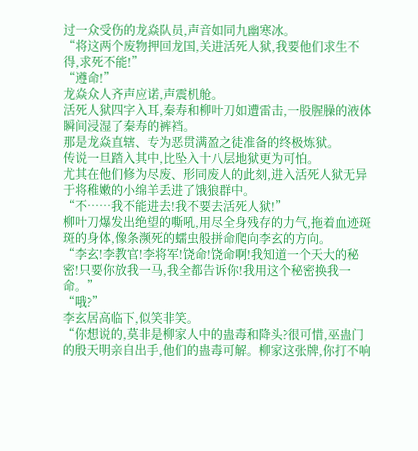过一众受伤的龙焱队员,声音如同九幽寒冰。
“将这两个废物押回龙国,关进活死人狱,我要他们求生不得,求死不能!”
“遵命!”
龙焱众人齐声应诺,声震机舱。
活死人狱四字入耳,秦寿和柳叶刀如遭雷击,一股腥臊的液体瞬间浸湿了秦寿的裤裆。
那是龙焱直辖、专为恶贯满盈之徒准备的终极炼狱。
传说一旦踏入其中,比坠入十八层地狱更为可怕。
尤其在他们修为尽废、形同废人的此刻,进入活死人狱无异于将稚嫩的小绵羊丢进了饿狼群中。
“不……我不能进去!我不要去活死人狱!”
柳叶刀爆发出绝望的嘶吼,用尽全身残存的力气,拖着血迹斑斑的身体,像条濒死的蠕虫般拼命爬向李玄的方向。
“李玄!李教官!李将军!饶命!饶命啊!我知道一个天大的秘密!只要你放我一马,我全都告诉你!我用这个秘密换我一命。”
“哦?”
李玄居高临下,似笑非笑。
“你想说的,莫非是柳家人中的蛊毒和降头?很可惜,巫蛊门的殷天明亲自出手,他们的蛊毒可解。柳家这张牌,你打不响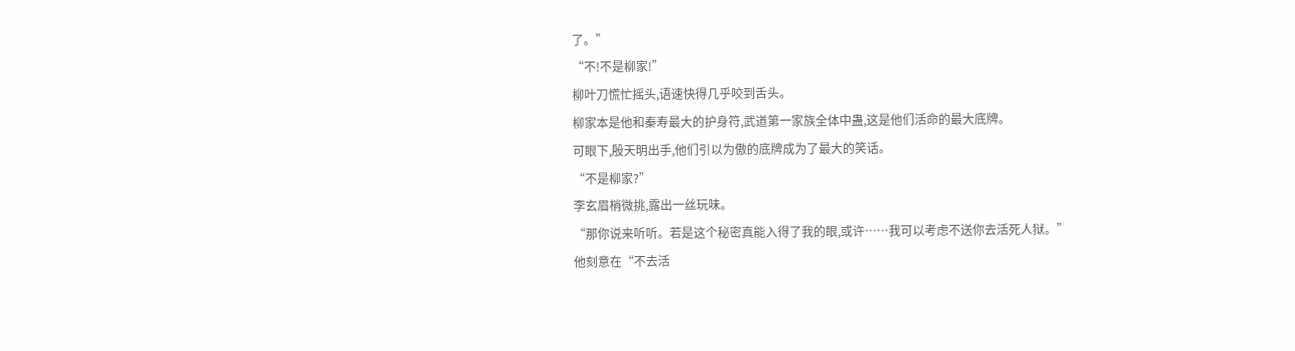了。”
“不!不是柳家!”
柳叶刀慌忙摇头,语速快得几乎咬到舌头。
柳家本是他和秦寿最大的护身符,武道第一家族全体中蛊,这是他们活命的最大底牌。
可眼下,殷天明出手,他们引以为傲的底牌成为了最大的笑话。
“不是柳家?”
李玄眉梢微挑,露出一丝玩味。
“那你说来听听。若是这个秘密真能入得了我的眼,或许……我可以考虑不送你去活死人狱。”
他刻意在“不去活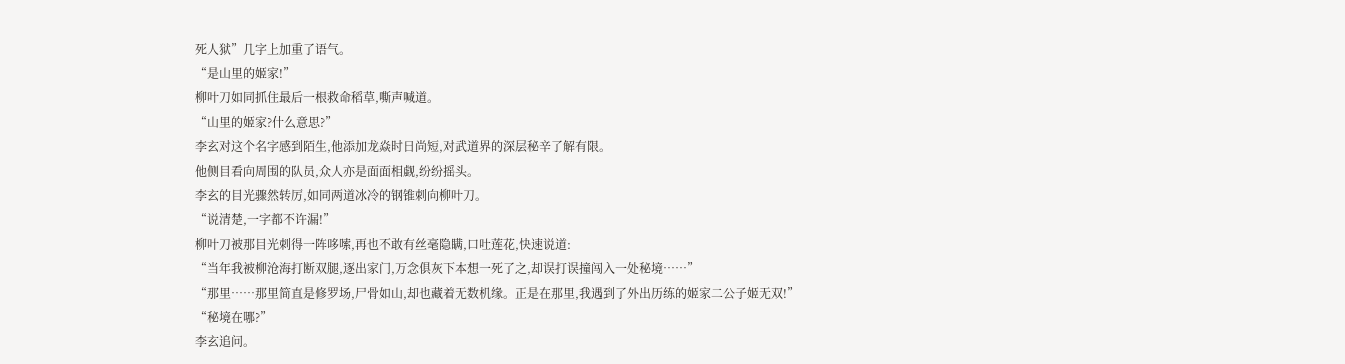死人狱”几字上加重了语气。
“是山里的姬家!”
柳叶刀如同抓住最后一根救命稻草,嘶声喊道。
“山里的姬家?什么意思?”
李玄对这个名字感到陌生,他添加龙焱时日尚短,对武道界的深层秘辛了解有限。
他侧目看向周围的队员,众人亦是面面相觑,纷纷摇头。
李玄的目光骤然转厉,如同两道冰冷的钢锥刺向柳叶刀。
“说清楚,一字都不许漏!”
柳叶刀被那目光刺得一阵哆嗦,再也不敢有丝毫隐瞒,口吐莲花,快速说道:
“当年我被柳沧海打断双腿,逐出家门,万念俱灰下本想一死了之,却误打误撞闯入一处秘境……”
“那里……那里简直是修罗场,尸骨如山,却也藏着无数机缘。正是在那里,我遇到了外出历练的姬家二公子姬无双!”
“秘境在哪?”
李玄追问。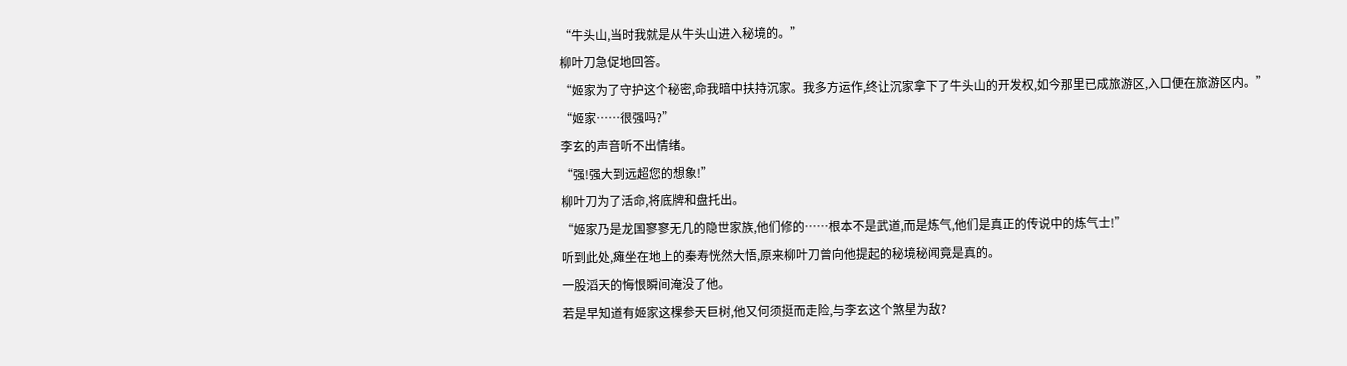“牛头山,当时我就是从牛头山进入秘境的。”
柳叶刀急促地回答。
“姬家为了守护这个秘密,命我暗中扶持沉家。我多方运作,终让沉家拿下了牛头山的开发权,如今那里已成旅游区,入口便在旅游区内。”
“姬家……很强吗?”
李玄的声音听不出情绪。
“强!强大到远超您的想象!”
柳叶刀为了活命,将底牌和盘托出。
“姬家乃是龙国寥寥无几的隐世家族,他们修的……根本不是武道,而是炼气,他们是真正的传说中的炼气士!”
听到此处,瘫坐在地上的秦寿恍然大悟,原来柳叶刀曾向他提起的秘境秘闻竟是真的。
一股滔天的悔恨瞬间淹没了他。
若是早知道有姬家这棵参天巨树,他又何须挺而走险,与李玄这个煞星为敌?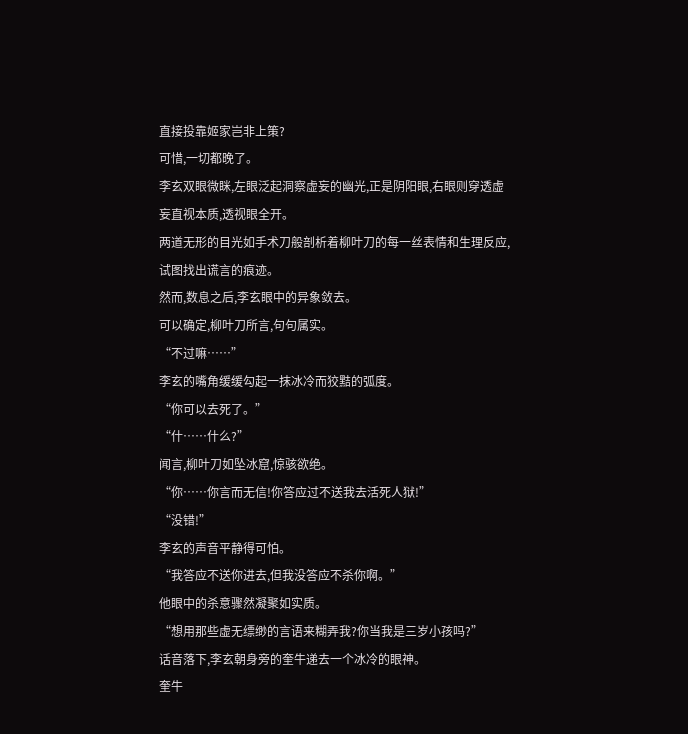直接投靠姬家岂非上策?
可惜,一切都晚了。
李玄双眼微眯,左眼泛起洞察虚妄的幽光,正是阴阳眼,右眼则穿透虚妄直视本质,透视眼全开。
两道无形的目光如手术刀般剖析着柳叶刀的每一丝表情和生理反应,试图找出谎言的痕迹。
然而,数息之后,李玄眼中的异象敛去。
可以确定,柳叶刀所言,句句属实。
“不过嘛……”
李玄的嘴角缓缓勾起一抹冰冷而狡黠的弧度。
“你可以去死了。”
“什……什么?”
闻言,柳叶刀如坠冰窟,惊骇欲绝。
“你……你言而无信!你答应过不送我去活死人狱!”
“没错!”
李玄的声音平静得可怕。
“我答应不送你进去,但我没答应不杀你啊。”
他眼中的杀意骤然凝聚如实质。
“想用那些虚无缥缈的言语来糊弄我?你当我是三岁小孩吗?”
话音落下,李玄朝身旁的奎牛递去一个冰冷的眼神。
奎牛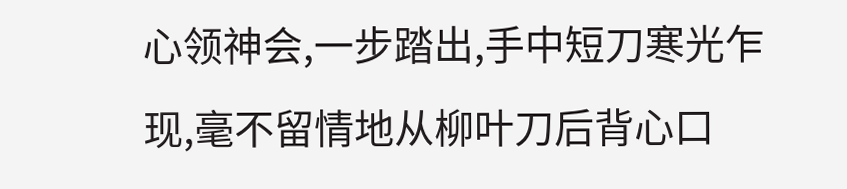心领神会,一步踏出,手中短刀寒光乍现,毫不留情地从柳叶刀后背心口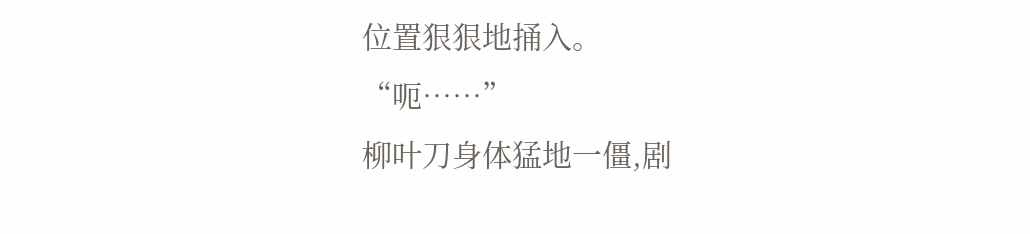位置狠狠地捅入。
“呃……”
柳叶刀身体猛地一僵,剧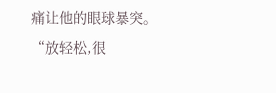痛让他的眼球暴突。
“放轻松,很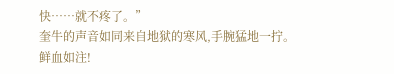快……就不疼了。”
奎牛的声音如同来自地狱的寒风,手腕猛地一拧。
鲜血如注!